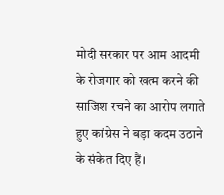मोदी सरकार पर आम आदमी के रोजगार को खत्म करने की साजिश रचने का आरोप लगाते हुए कांग्रेस ने बड़ा कदम उठाने के संकेत दिए हैं।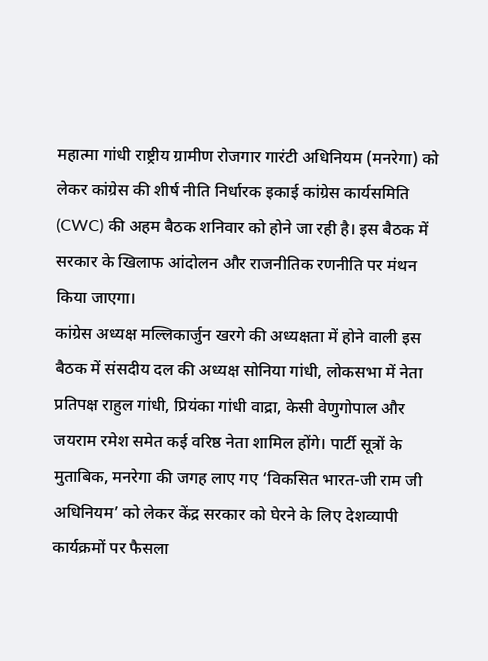महात्मा गांधी राष्ट्रीय ग्रामीण रोजगार गारंटी अधिनियम (मनरेगा) को लेकर कांग्रेस की शीर्ष नीति निर्धारक इकाई कांग्रेस कार्यसमिति (CWC) की अहम बैठक शनिवार को होने जा रही है। इस बैठक में सरकार के खिलाफ आंदोलन और राजनीतिक रणनीति पर मंथन किया जाएगा।
कांग्रेस अध्यक्ष मल्लिकार्जुन खरगे की अध्यक्षता में होने वाली इस बैठक में संसदीय दल की अध्यक्ष सोनिया गांधी, लोकसभा में नेता प्रतिपक्ष राहुल गांधी, प्रियंका गांधी वाद्रा, केसी वेणुगोपाल और जयराम रमेश समेत कई वरिष्ठ नेता शामिल होंगे। पार्टी सूत्रों के मुताबिक, मनरेगा की जगह लाए गए ‘विकसित भारत-जी राम जी अधिनियम’ को लेकर केंद्र सरकार को घेरने के लिए देशव्यापी कार्यक्रमों पर फैसला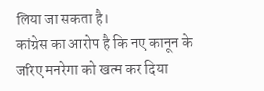लिया जा सकता है।
कांग्रेस का आरोप है कि नए कानून के जरिए मनरेगा को खत्म कर दिया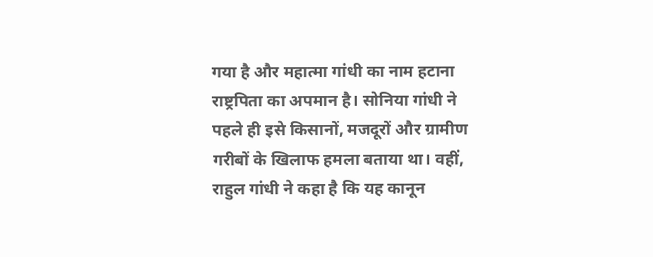गया है और महात्मा गांधी का नाम हटाना राष्ट्रपिता का अपमान है। सोनिया गांधी ने पहले ही इसे किसानों, मजदूरों और ग्रामीण गरीबों के खिलाफ हमला बताया था। वहीं, राहुल गांधी ने कहा है कि यह कानून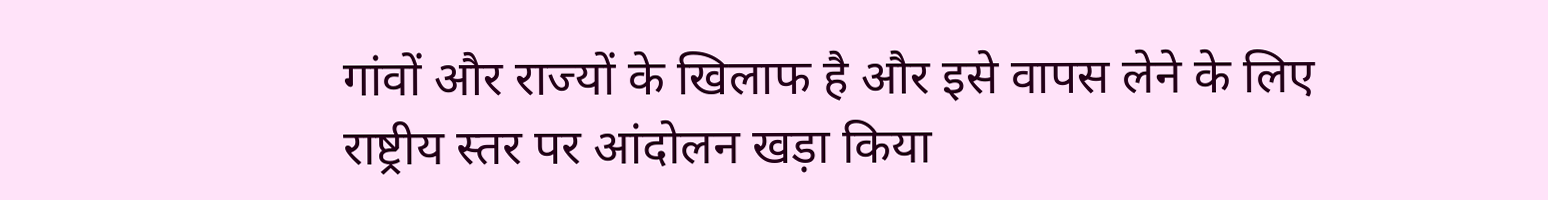गांवों और राज्यों के खिलाफ है और इसे वापस लेने के लिए राष्ट्रीय स्तर पर आंदोलन खड़ा किया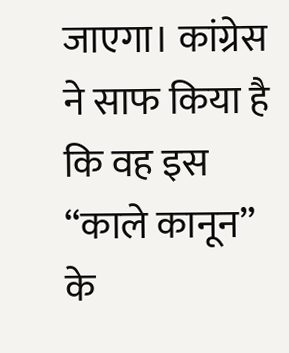जाएगा। कांग्रेस ने साफ किया है कि वह इस “काले कानून” के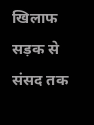खिलाफ सड़क से संसद तक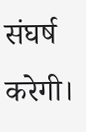संघर्ष करेगी।